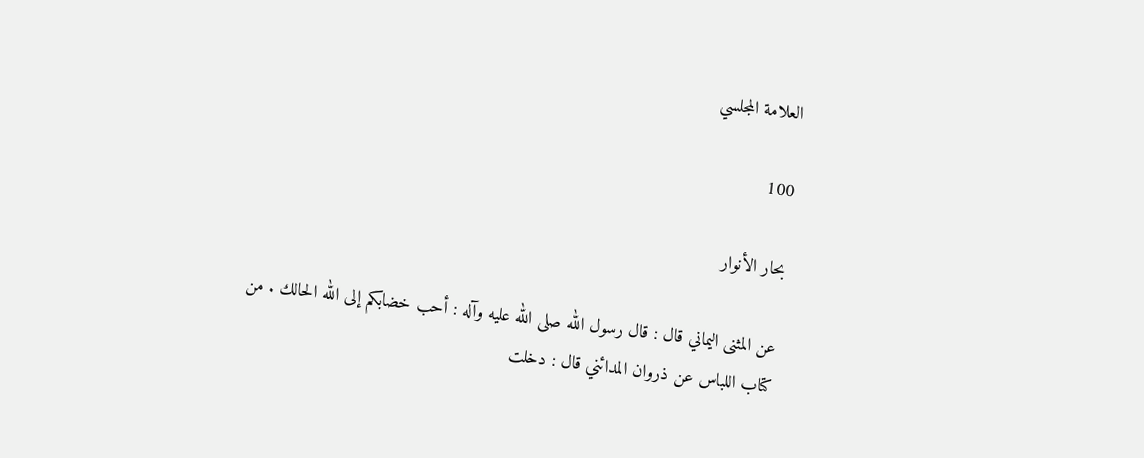العلامة المجلسي

100

بحار الأنوار

عن المثنى اليماني قال : قال رسول الله صلى الله عليه وآله : أحب خضابكم إلى الله الحالك . من كتاب اللباس عن ذروان المدائني قال : دخلت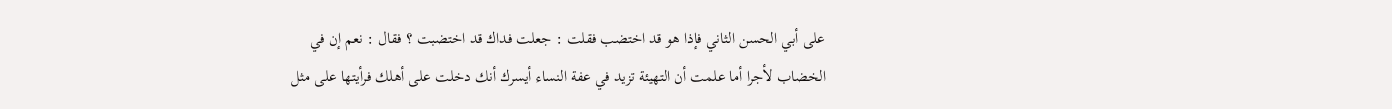على أبي الحسن الثاني فإذا هو قد اختضب فقلت : جعلت فداك قد اختضبت ؟ فقال : نعم إن في الخضاب لأجرا أما علمت أن التهيئة تزيد في عفة النساء أيسرك أنك دخلت على أهلك فرأيتها على مثل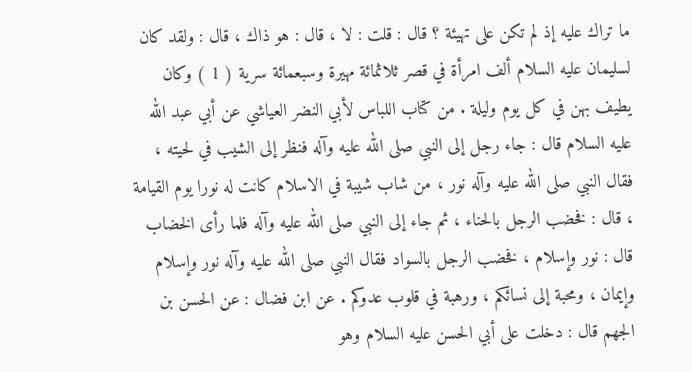ما تراك عليه إذ لم تكن على تهيئة ؟ قال : قلت : لا ، قال : هو ذاك ، قال : ولقد كان لسليمان عليه السلام ألف امرأة في قصر ثلاثمائة مهيرة وسبعمائة سرية ( 1 ) وكان يطيف بهن في كل يوم وليلة . من كتاب اللباس لأبي النضر العياشي عن أبي عبد الله عليه السلام قال : جاء رجل إلى النبي صلى الله عليه وآله فنظر إلى الشيب في لحيته ، فقال النبي صلى الله عليه وآله نور ، من شاب شيبة في الاسلام كانت له نورا يوم القيامة ، قال : فخضب الرجل بالحناء ، ثم جاء إلى النبي صلى الله عليه وآله فلما رأى الخضاب قال : نور وإسلام ، فخضب الرجل بالسواد فقال النبي صلى الله عليه وآله نور وإسلام وإيمان ، ومحبة إلى نسائكم ، ورهبة في قلوب عدوكم . عن ابن فضال : عن الحسن بن الجهم قال : دخلت على أبي الحسن عليه السلام وهو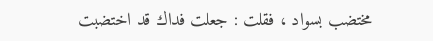مختضب بسواد ، فقلت : جعلت فداك قد اختضبت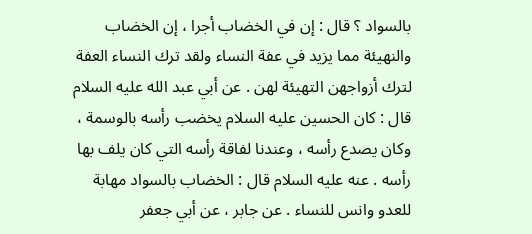بالسواد ؟ قال : إن في الخضاب أجرا ، إن الخضاب والنهيئة مما يزيد في عفة النساء ولقد ترك النساء العفة لترك أزواجهن التهيئة لهن . عن أبي عبد الله عليه السلام قال : كان الحسين عليه السلام يخضب رأسه بالوسمة ، وكان يصدع رأسه ، وعندنا لفاقة رأسه التي كان يلف بها رأسه . عنه عليه السلام قال : الخضاب بالسواد مهابة للعدو وانس للنساء . عن جابر ، عن أبي جعفر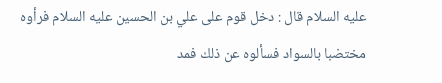عليه السلام قال : دخل قوم على علي بن الحسين عليه السلام فرأوه مختضبا بالسواد فسألوه عن ذلك فمد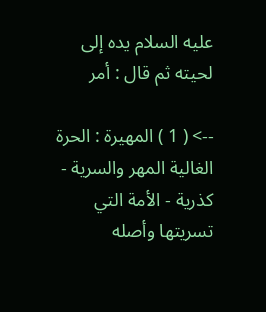عليه السلام يده إلى لحيته ثم قال : أمر

--> ( 1 ) المهيرة : الحرة الغالية المهر والسرية - كذرية - الأمة التي تسريتها وأصله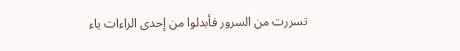تسررت من السرور فأبدلوا من إحدى الراءات ياء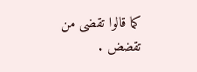كما قالوا تقضى من تقضض .